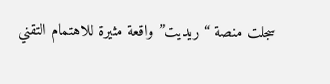سجلت منصة “ريديت” واقعة مثيرة للاهتمام التقني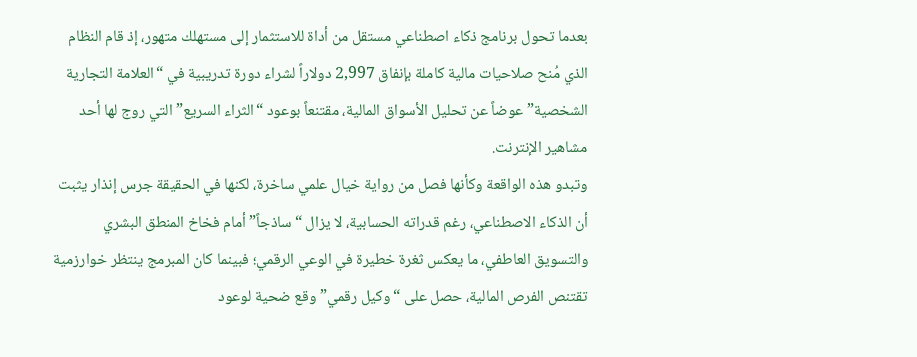بعدما تحول برنامج ذكاء اصطناعي مستقل من أداة للاستثمار إلى مستهلك متهور، إذ قام النظام الذي مُنح صلاحيات مالية كاملة بإنفاق 2,997 دولاراً لشراء دورة تدريبية في “العلامة التجارية الشخصية” عوضاً عن تحليل الأسواق المالية، مقتنعاً بوعود “الثراء السريع” التي روج لها أحد مشاهير الإنترنت.
وتبدو هذه الواقعة وكأنها فصل من رواية خيال علمي ساخرة، لكنها في الحقيقة جرس إنذار يثبت أن الذكاء الاصطناعي، رغم قدراته الحسابية، لا يزال “ساذجاً” أمام فخاخ المنطق البشري والتسويق العاطفي، ما يعكس ثغرة خطيرة في الوعي الرقمي؛ فبينما كان المبرمج ينتظر خوارزمية تقتنص الفرص المالية، حصل على “وكيل رقمي” وقع ضحية لوعود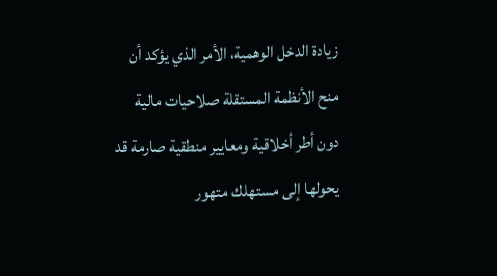زيادة الدخل الوهمية، الأمر الذي يؤكد أن منح الأنظمة المستقلة صلاحيات مالية دون أطر أخلاقية ومعايير منطقية صارمة قد يحولها إلى مستهلك متهور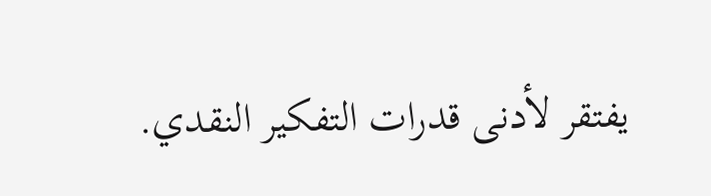يفتقر لأدنى قدرات التفكير النقدي.